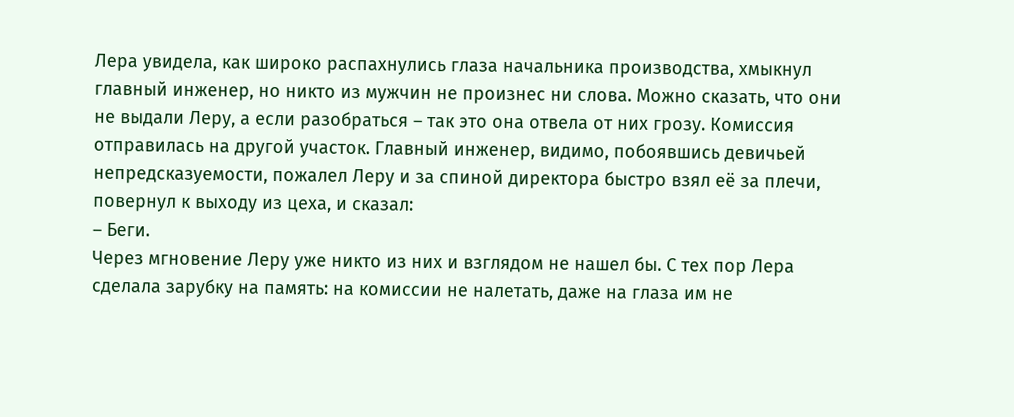Лера увидела, как широко распахнулись глаза начальника производства, хмыкнул главный инженер, но никто из мужчин не произнес ни слова. Можно сказать, что они не выдали Леру, а если разобраться – так это она отвела от них грозу. Комиссия отправилась на другой участок. Главный инженер, видимо, побоявшись девичьей непредсказуемости, пожалел Леру и за спиной директора быстро взял её за плечи, повернул к выходу из цеха, и сказал:
– Беги.
Через мгновение Леру уже никто из них и взглядом не нашел бы. С тех пор Лера сделала зарубку на память: на комиссии не налетать, даже на глаза им не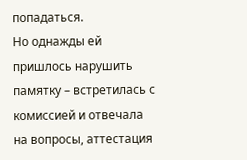попадаться.
Но однажды ей пришлось нарушить памятку – встретилась с комиссией и отвечала на вопросы, аттестация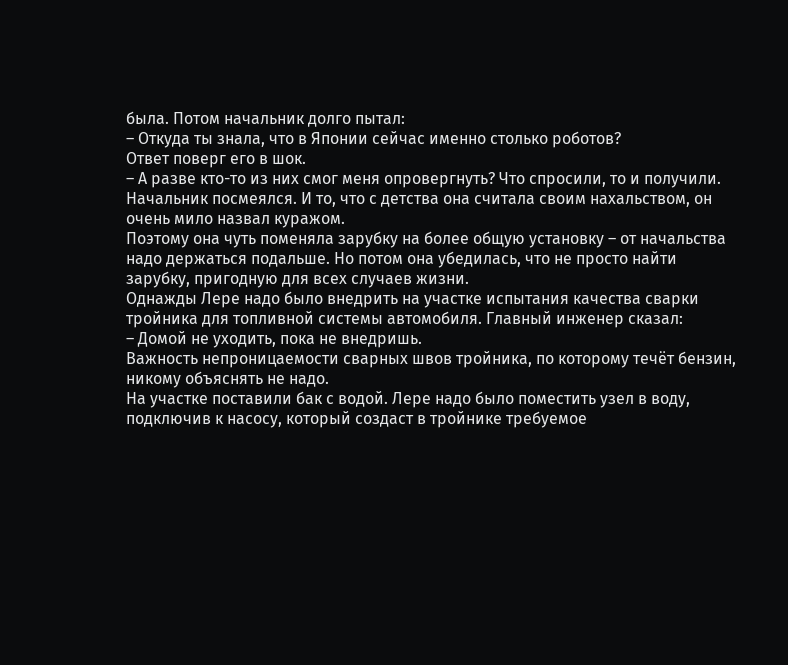была. Потом начальник долго пытал:
– Откуда ты знала, что в Японии сейчас именно столько роботов?
Ответ поверг его в шок.
– А разве кто-то из них смог меня опровергнуть? Что спросили, то и получили.
Начальник посмеялся. И то, что с детства она считала своим нахальством, он очень мило назвал куражом.
Поэтому она чуть поменяла зарубку на более общую установку – от начальства надо держаться подальше. Но потом она убедилась, что не просто найти зарубку, пригодную для всех случаев жизни.
Однажды Лере надо было внедрить на участке испытания качества сварки тройника для топливной системы автомобиля. Главный инженер сказал:
– Домой не уходить, пока не внедришь.
Важность непроницаемости сварных швов тройника, по которому течёт бензин, никому объяснять не надо.
На участке поставили бак с водой. Лере надо было поместить узел в воду, подключив к насосу, который создаст в тройнике требуемое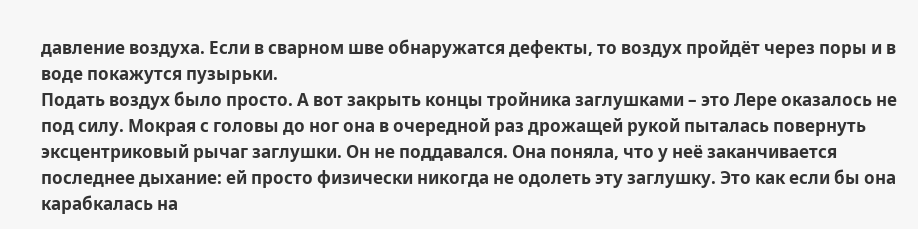давление воздуха. Если в сварном шве обнаружатся дефекты, то воздух пройдёт через поры и в воде покажутся пузырьки.
Подать воздух было просто. А вот закрыть концы тройника заглушками – это Лере оказалось не под силу. Мокрая с головы до ног она в очередной раз дрожащей рукой пыталась повернуть эксцентриковый рычаг заглушки. Он не поддавался. Она поняла, что у неё заканчивается последнее дыхание: ей просто физически никогда не одолеть эту заглушку. Это как если бы она карабкалась на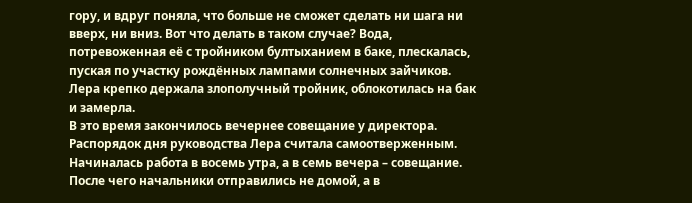гору, и вдруг поняла, что больше не сможет сделать ни шага ни вверх, ни вниз. Вот что делать в таком случае? Вода, потревоженная её с тройником бултыханием в баке, плескалась, пуская по участку рождённых лампами солнечных зайчиков. Лера крепко держала злополучный тройник, облокотилась на бак и замерла.
В это время закончилось вечернее совещание у директора. Распорядок дня руководства Лера считала самоотверженным. Начиналась работа в восемь утра, а в семь вечера – совещание. После чего начальники отправились не домой, а в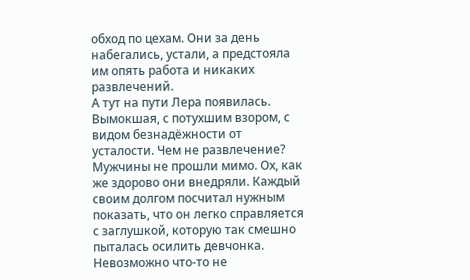обход по цехам. Они за день набегались, устали, а предстояла им опять работа и никаких развлечений.
А тут на пути Лера появилась. Вымокшая, с потухшим взором, с видом безнадёжности от усталости. Чем не развлечение?
Мужчины не прошли мимо. Ох, как же здорово они внедряли. Каждый своим долгом посчитал нужным показать, что он легко справляется с заглушкой, которую так смешно пыталась осилить девчонка. Невозможно что-то не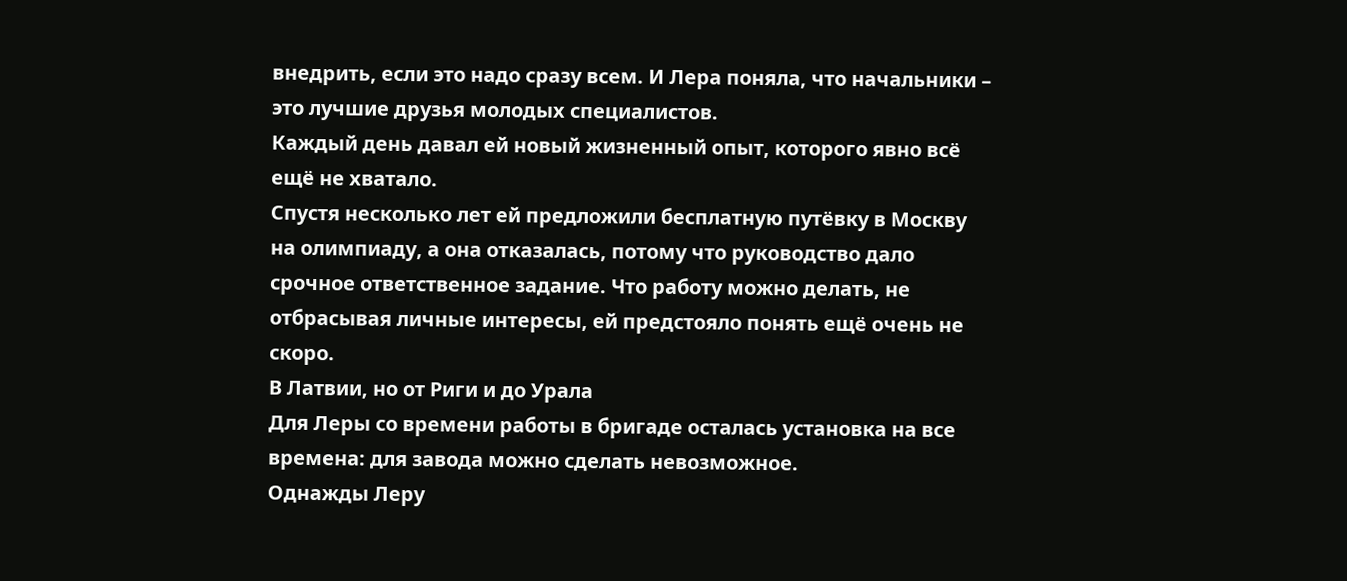внедрить, если это надо сразу всем. И Лера поняла, что начальники – это лучшие друзья молодых специалистов.
Каждый день давал ей новый жизненный опыт, которого явно всё ещё не хватало.
Спустя несколько лет ей предложили бесплатную путёвку в Москву на олимпиаду, а она отказалась, потому что руководство дало срочное ответственное задание. Что работу можно делать, не отбрасывая личные интересы, ей предстояло понять ещё очень не скоро.
В Латвии, но от Риги и до Урала
Для Леры со времени работы в бригаде осталась установка на все времена: для завода можно сделать невозможное.
Однажды Леру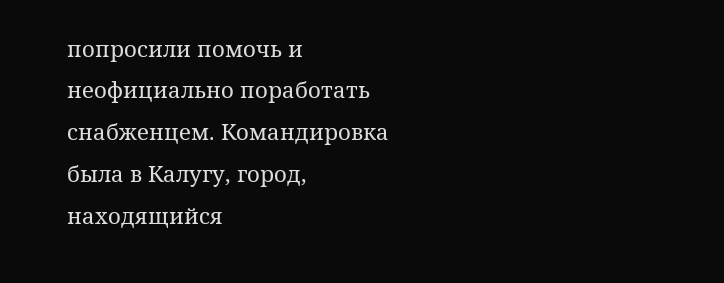попросили помочь и неофициально поработать снабженцем. Командировка была в Калугу, город, находящийся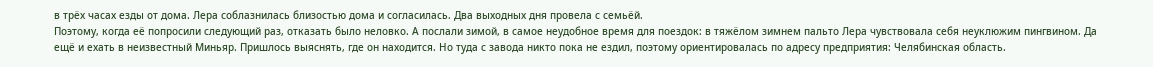в трёх часах езды от дома. Лера соблазнилась близостью дома и согласилась. Два выходных дня провела с семьёй.
Поэтому, когда её попросили следующий раз, отказать было неловко. А послали зимой, в самое неудобное время для поездок: в тяжёлом зимнем пальто Лера чувствовала себя неуклюжим пингвином. Да ещё и ехать в неизвестный Миньяр. Пришлось выяснять, где он находится. Но туда с завода никто пока не ездил, поэтому ориентировалась по адресу предприятия: Челябинская область.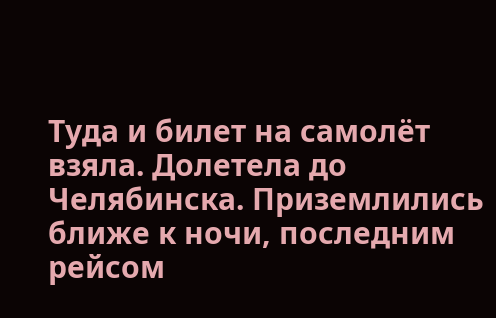Туда и билет на самолёт взяла. Долетела до Челябинска. Приземлились ближе к ночи, последним рейсом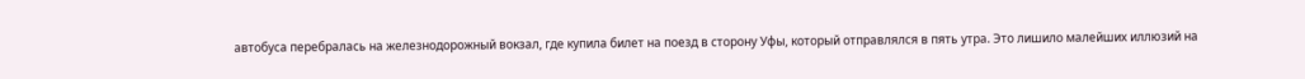автобуса перебралась на железнодорожный вокзал, где купила билет на поезд в сторону Уфы, который отправлялся в пять утра. Это лишило малейших иллюзий на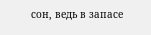сон, ведь в запасе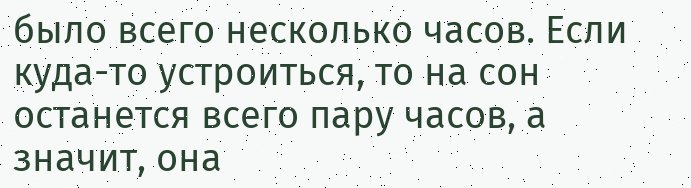было всего несколько часов. Если куда-то устроиться, то на сон останется всего пару часов, а значит, она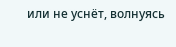или не уснёт, волнуясь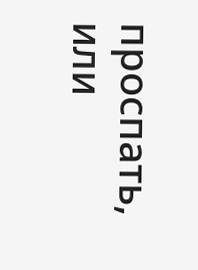проспать, или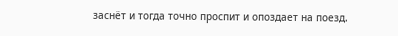заснёт и тогда точно проспит и опоздает на поезд.